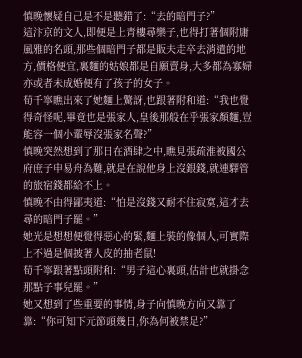慎晚懷疑自己是不是聽錯了:“去的暗門子?”
這汴京的文人,即便是上青樓尋樂子,也得打著個附庸風雅的名頭,那些個暗門子都是販夫走卒去消遣的地方,價格便宜,裏麵的姑娘都是自願賣身,大多都為寡婦亦或者未成婚便有了孩子的女子。
荀千寧瞧出來了她麵上驚訝,也跟著附和道:“我也覺得奇怪呢,畢竟也是張家人,皇後那般在乎張家顏麵,豈能容一個小輩辱沒張家名聲?”
慎晚突然想到了那日在酒肆之中,瞧見張疏淮被國公府庶子申易舟為難,就是在說他身上沒銀錢,就連驛管的旅宿錢都給不上。
慎晚不由得鄙夷道:“怕是沒錢又耐不住寂寞,這才去尋的暗門子罷。”
她光是想想便覺得惡心的緊,麵上裝的像個人,可實際上不過是個披著人皮的抽老鼠!
荀千寧跟著點頭附和:“男子這心裏頭,估計也就掛念那點子事兒罷。”
她又想到了些重要的事情,身子向慎晚方向又靠了靠:“你可知下元節頭幾日,你為何被禁足?”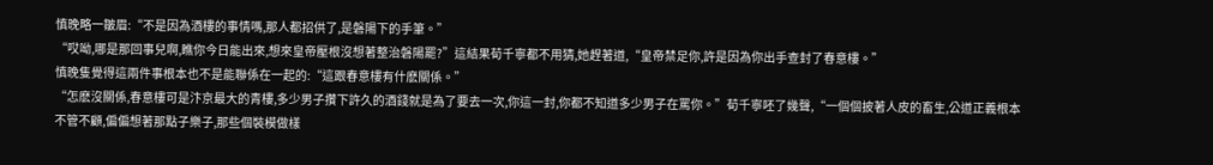慎晚略一皺眉:“不是因為酒樓的事情嗎,那人都招供了,是磐陽下的手筆。”
“哎呦,哪是那回事兒啊,瞧你今日能出來,想來皇帝壓根沒想著整治磐陽罷?”這結果荀千寧都不用猜,她趕著道,“皇帝禁足你,許是因為你出手查封了春意樓。”
慎晚隻覺得這兩件事根本也不是能聯係在一起的:“這跟春意樓有什麽關係。”
“怎麽沒關係,春意樓可是汴京最大的青樓,多少男子攢下許久的酒錢就是為了要去一次,你這一封,你都不知道多少男子在罵你。”荀千寧呸了幾聲,“一個個披著人皮的畜生,公道正義根本不管不顧,偏偏想著那點子樂子,那些個裝模做樣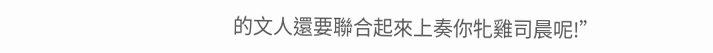的文人還要聯合起來上奏你牝雞司晨呢!”